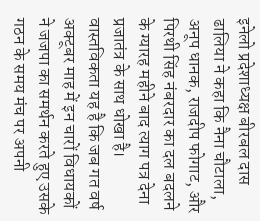इनेलो प्रदेशाध्यक्ष बीरबल दास ढालिया ने कहा कि नैना चौटाला, अनूप धानक, राजदीप फोगाट, और पिरथी सिंह नंबरदार का दल बदलने के ग्यारह महीने बाद त्याग पत्र देना प्रजातंत्र के साथ धोखा है। वास्तविकता यह है कि जब गत वर्ष अक्टूबर माह में इन चारों विधायकों ने जजपा का समर्थन करते हुए उसके गठन के समय मंच पर अपनी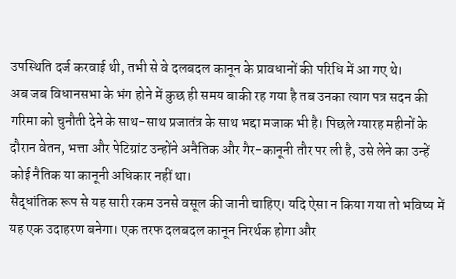उपस्थिति दर्ज करवाई थी, तभी से वे दलबदल कानून के प्रावधानों की परिधि में आ गए थे।
अब जब विधानसभा के भंग होने में कुछ ही समय बाकी रह गया है तब उनका त्याग पत्र सदन की गरिमा को चुनौती देने के साथ-साथ प्रजातंत्र के साथ भद्दा मजाक भी है। पिछले ग्यारह महीनों के दौरान वेतन, भत्ता और पेटिग्रांट उन्होंने अनैतिक और गैर-कानूनी तौर पर ली है, उसे लेने का उन्हें कोई नैतिक या कानूनी अधिकार नहीं था।
सैद्धांतिक रूप से यह सारी रकम उनसे वसूल की जानी चाहिए। यदि ऐसा न किया गया तो भविष्य में यह एक उदाहरण बनेगा। एक तरफ दलबदल कानून निरर्थक होगा और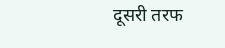दूसरी तरफ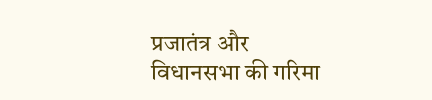प्रजातंत्र और विधानसभा की गरिमा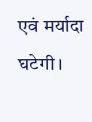एवं मर्यादा घटेगी।